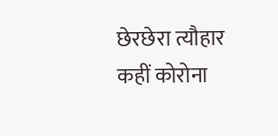छेरछेरा त्यौहार कहीं कोरोना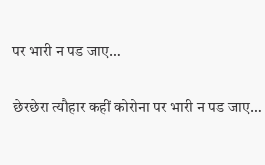पर भारी न पड जाए…

छेरछेरा त्यौहार कहीं कोरोना पर भारी न पड जाए…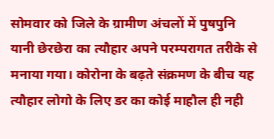सोमवार को जिले के ग्रामीण अंचलों में पुषपुनि यानी छेरछेरा का त्यौहार अपने परम्परागत तरीके से मनाया गया। कोरोना के बढ़ते संक्रमण के बीच यह त्यौहार लोगो के लिए डर का कोई माहौल ही नही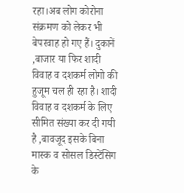रहा।अब लोग कोरोना संक्रमण को लेकर भी बेपरवाह हो गए हैं। दुकानें ,बाजार या फिर शादी विवाह व दशकर्म लोगो की हुजूम चल ही रहा है। शादी विवाह व दशकर्म के लिए सीमित संख्या कर दी गयी है ,बावजूद इसके बिना मास्क व सोसल डिस्टेंसिग के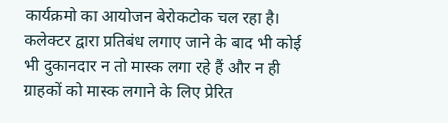कार्यक्रमो का आयोजन बेरोकटोक चल रहा है।
कलेक्टर द्वारा प्रतिबंध लगाए जाने के बाद भी कोई भी दुकानदार न तो मास्क लगा रहे हैं और न ही ग्राहकों को मास्क लगाने के लिए प्रेरित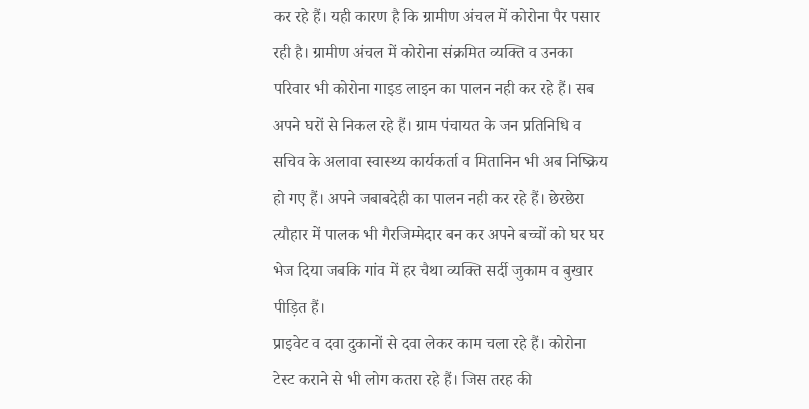कर रहे हैं। यही कारण है कि ग्रामीण अंचल में कोरोना पैर पसार रही है। ग्रामीण अंचल में कोरोना संक्रमित व्यक्ति व उनका परिवार भी कोरोना गाइड लाइन का पालन नही कर रहे हैं। सब अपने घरों से निकल रहे हैं। ग्राम पंचायत के जन प्रतिनिधि व सचिव के अलावा स्वास्थ्य कार्यकर्ता व मितानिन भी अब निष्क्रिय हो गए हैं। अपने जबाबदेही का पालन नही कर रहे हैं। छेरछेरा त्यौहार में पालक भी गैरजिम्मेदार बन कर अपने बच्चों को घर घर भेज दिया जबकि गांव में हर चैथा व्यक्ति सर्दी जुकाम व बुखार पीड़ित हैं।
प्राइवेट व दवा दुकानों से दवा लेकर काम चला रहे हैं। कोरोना टेस्ट कराने से भी लोग कतरा रहे हैं। जिस तरह की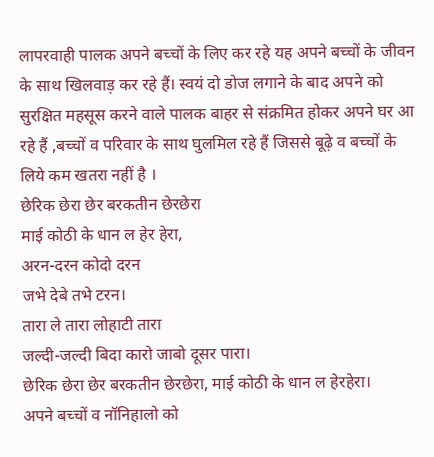लापरवाही पालक अपने बच्चों के लिए कर रहे यह अपने बच्चों के जीवन के साथ खिलवाड़ कर रहे हैं। स्वयं दो डोज लगाने के बाद अपने को सुरक्षित महसूस करने वाले पालक बाहर से संक्रमित होकर अपने घर आ रहे हैं ,बच्चों व परिवार के साथ घुलमिल रहे हैं जिससे बूढ़े व बच्चों के लिये कम खतरा नहीं है ।
छेरिक छेरा छेर बरकतीन छेरछेरा
माई कोठी के धान ल हेर हेरा,
अरन-दरन कोदो दरन
जभे देबे तभे टरन।
तारा ले तारा लोहाटी तारा
जल्दी-जल्दी बिदा कारो जाबो दूसर पारा।
छेरिक छेरा छेर बरकतीन छेरछेरा, माई कोठी के धान ल हेरहेरा।
अपने बच्चों व नॉनिहालो को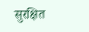सुरक्षित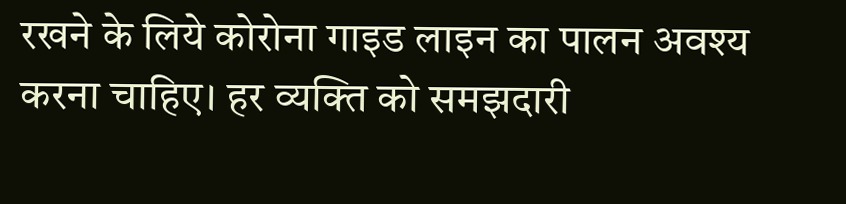रखने के लिये कोरोना गाइड लाइन का पालन अवश्य करना चाहिए। हर व्यक्ति को समझदारी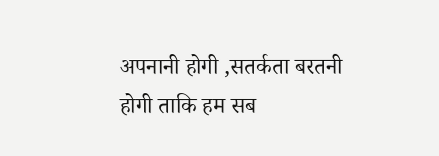अपनानी होगी ,सतर्कता बरतनी होगी ताकि हम सब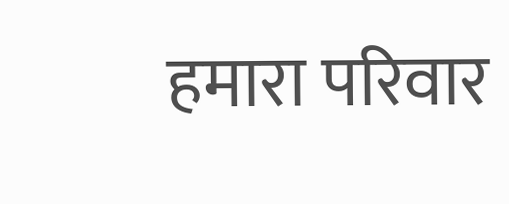हमारा परिवार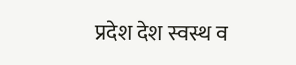प्रदेश देश स्वस्थ व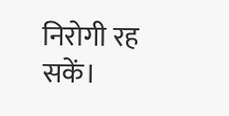निरोगी रह सकें।